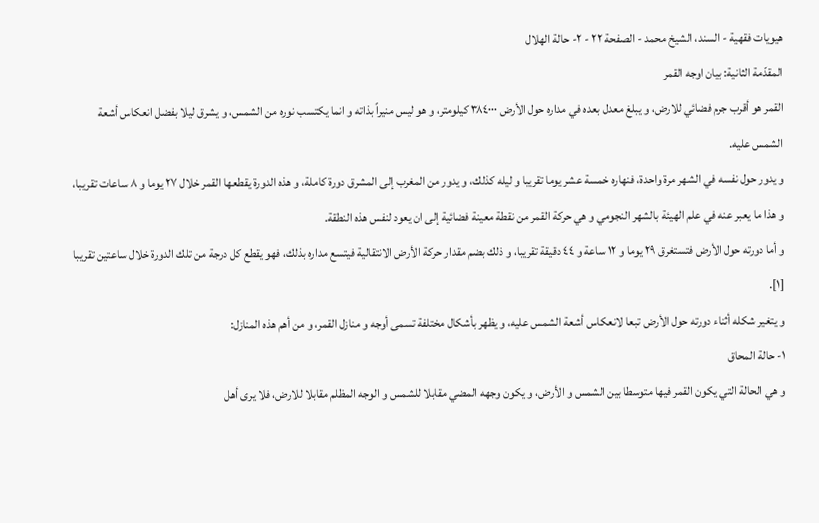هيويات فقهية - السند، الشيخ محمد - الصفحة ٢٢ - ٢- حالة الهلال
المقدّمة الثانية: بيان اوجه القمر
القمر هو أقرب جرم فضائي للارض، و يبلغ معدل بعده في مداره حول الأرض ٣٨٤٠٠٠ كيلومتر، و هو ليس منيراً بذاته و انما يكتسب نوره من الشمس، و يشرق ليلا بفضل انعكاس أشعة الشمس عليه.
و يدور حول نفسه في الشهر مرة واحدة، فنهاره خمسة عشر يوما تقريبا و ليله كذلك، و يدور من المغرب إلى المشرق دورة كاملة، و هذه الدورة يقطعها القمر خلال ٢٧ يوما و ٨ ساعات تقريبا، و هذا ما يعبر عنه في علم الهيئة بالشهر النجومي و هي حركة القمر من نقطة معينة فضائية إلى ان يعود لنفس هذه النطقة.
و أما دورته حول الأرض فتستغرق ٢٩ يوما و ١٢ ساعة و ٤٤ دقيقة تقريبا، و ذلك بضم مقدار حركة الأرض الانتقالية فيتسع مداره بذلك، فهو يقطع كل درجة من تلك الدورة خلال ساعتين تقريبا [١].
و يتغير شكله أثناء دورته حول الأرض تبعا لانعكاس أشعة الشمس عليه، و يظهر بأشكال مختلفة تسمى أوجه و منازل القمر، و من أهم هذه المنازل:
١- حالة المحاق
و هي الحالة التي يكون القمر فيها متوسطا بين الشمس و الأرض، و يكون وجهه المضي مقابلا للشمس و الوجه المظلم مقابلا للارض، فلا يرى أهل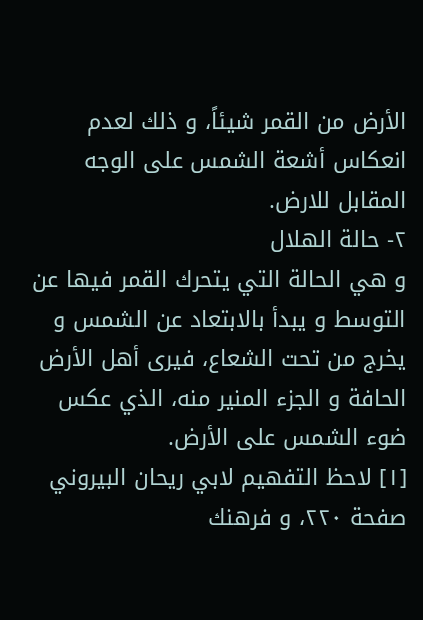الأرض من القمر شيئاً، و ذلك لعدم انعكاس أشعة الشمس على الوجه المقابل للارض.
٢- حالة الهلال
و هي الحالة التي يتحرك القمر فيها عن التوسط و يبدأ بالابتعاد عن الشمس و يخرج من تحت الشعاع، فيرى أهل الأرض الحافة و الجزء المنير منه، الذي عكس ضوء الشمس على الأرض.
[١] لاحظ التفهيم لابي ريحان البيروني صفحة ٢٢٠، و فرهنك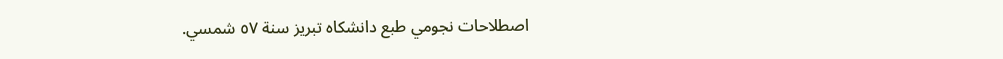اصطلاحات نجومي طبع دانشكاه تبريز سنة ٥٧ شمسي.